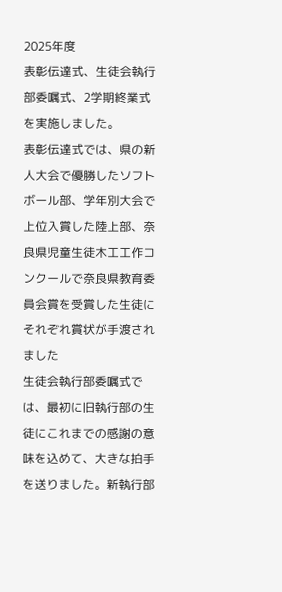2025年度
表彰伝達式、生徒会執行部委嘱式、2学期終業式を実施しました。
表彰伝達式では、県の新人大会で優勝したソフトボール部、学年別大会で上位入賞した陸上部、奈良県児童生徒木工工作コンクールで奈良県教育委員会賞を受賞した生徒にそれぞれ賞状が手渡されました
生徒会執行部委嘱式では、最初に旧執行部の生徒にこれまでの感謝の意味を込めて、大きな拍手を送りました。新執行部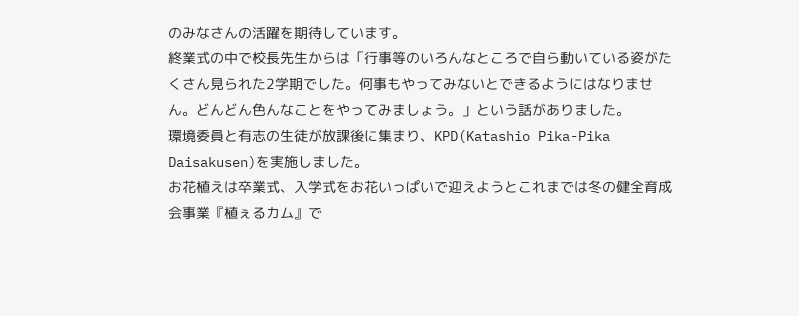のみなさんの活躍を期待しています。
終業式の中で校長先生からは「行事等のいろんなところで自ら動いている姿がたくさん見られた2学期でした。何事もやってみないとできるようにはなりません。どんどん色んなことをやってみましょう。」という話がありました。
環境委員と有志の生徒が放課後に集まり、KPD(Katashio Pika-Pika Daisakusen)を実施しました。
お花植えは卒業式、入学式をお花いっぱいで迎えようとこれまでは冬の健全育成会事業『植ぇるカム』で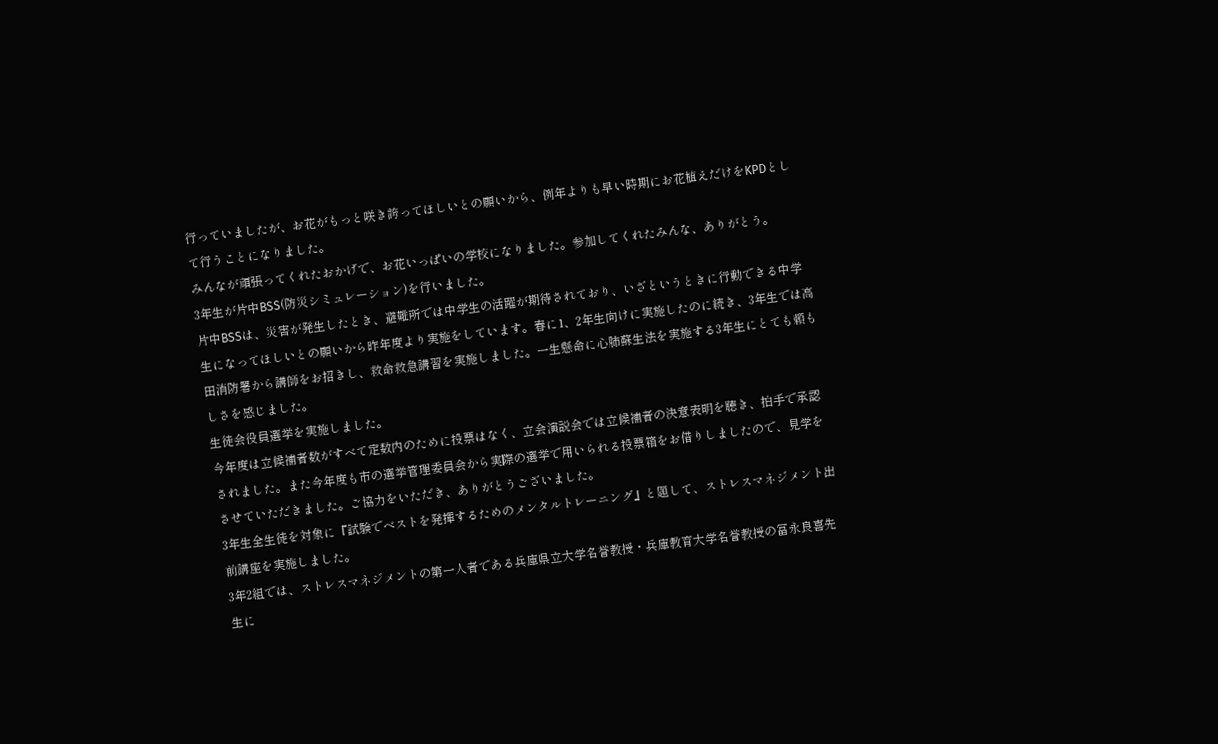行っていましたが、お花がもっと咲き誇ってほしいとの願いから、例年よりも早い時期にお花植えだけをKPDとして行うことになりました。
みんなが頑張ってくれたおかげで、お花いっぱいの学校になりました。参加してくれたみんな、ありがとう。
3年生が片中BSS(防災シミュレーション)を行いました。
片中BSSは、災害が発生したとき、避難所では中学生の活躍が期待されており、いざというときに行動できる中学生になってほしいとの願いから昨年度より実施をしています。春に1、2年生向けに実施したのに続き、3年生では高田消防署から講師をお招きし、救命救急講習を実施しました。一生懸命に心肺蘇生法を実施する3年生にとても頼もしさを感じました。
生徒会役員選挙を実施しました。
今年度は立候補者数がすべて定数内のために投票はなく、立会演説会では立候補者の決意表明を聴き、拍手で承認されました。また今年度も市の選挙管理委員会から実際の選挙で用いられる投票箱をお借りしましたので、見学をさせていただきました。ご協力をいただき、ありがとうございました。
3年生全生徒を対象に『試験でベストを発揮するためのメンタルトレーニング』と題して、ストレスマネジメント出前講座を実施しました。
3年2組では、ストレスマネジメントの第一人者である兵庫県立大学名誉教授・兵庫教育大学名誉教授の冨永良喜先生に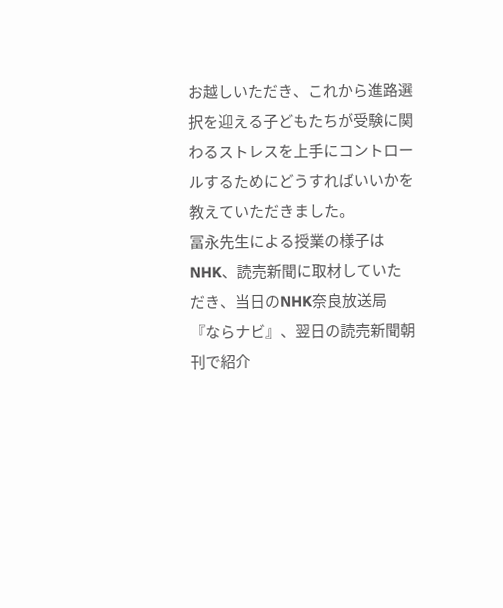お越しいただき、これから進路選択を迎える子どもたちが受験に関わるストレスを上手にコントロールするためにどうすればいいかを教えていただきました。
冨永先生による授業の様子はNHK、読売新聞に取材していただき、当日のNHK奈良放送局『ならナビ』、翌日の読売新聞朝刊で紹介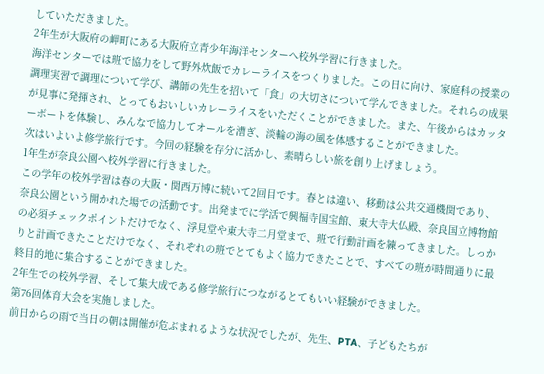していただきました。
2年生が大阪府の岬町にある大阪府立青少年海洋センターへ校外学習に行きました。
海洋センターでは班で協力をして野外炊飯でカレーライスをつくりました。この日に向け、家庭科の授業の調理実習で調理について学び、講師の先生を招いて「食」の大切さについて学んできました。それらの成果が見事に発揮され、とってもおいしいカレーライスをいただくことができました。また、午後からはカッターボートを体験し、みんなで協力してオールを漕ぎ、淡輪の海の風を体感することができました。
次はいよいよ修学旅行です。今回の経験を存分に活かし、素晴らしい旅を創り上げましょう。
1年生が奈良公園へ校外学習に行きました。
この学年の校外学習は春の大阪・関西万博に続いて2回目です。春とは違い、移動は公共交通機関であり、奈良公園という開かれた場での活動です。出発までに学活で興福寺国宝館、東大寺大仏殿、奈良国立博物館の必須チェックポイントだけでなく、浮見堂や東大寺二月堂まで、班で行動計画を練ってきました。しっかりと計画できたことだけでなく、それぞれの班でとてもよく協力できたことで、すべての班が時間通りに最終目的地に集合することができました。
2年生での校外学習、そして集大成である修学旅行につながるとてもいい経験ができました。
第76回体育大会を実施しました。
前日からの雨で当日の朝は開催が危ぶまれるような状況でしたが、先生、PTA、子どもたちが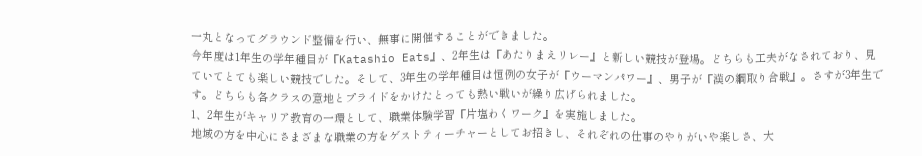一丸となってグラウンド整備を行い、無事に開催することができました。
今年度は1年生の学年種目が『Katashio Eats』、2年生は『あたりまえリレー』と新しい競技が登場。どちらも工夫がなされており、見ていてとても楽しい競技でした。そして、3年生の学年種目は恒例の女子が『ウーマンパワー』、男子が『漢の綱取り合戦』。さすが3年生です。どちらも各クラスの意地とプライドをかけたとっても熱い戦いが繰り広げられました。
1、2年生がキャリア教育の一環として、職業体験学習『片塩わくワーク』を実施しました。
地域の方を中心にさまざまな職業の方をゲストティーチャーとしてお招きし、それぞれの仕事のやりがいや楽しさ、大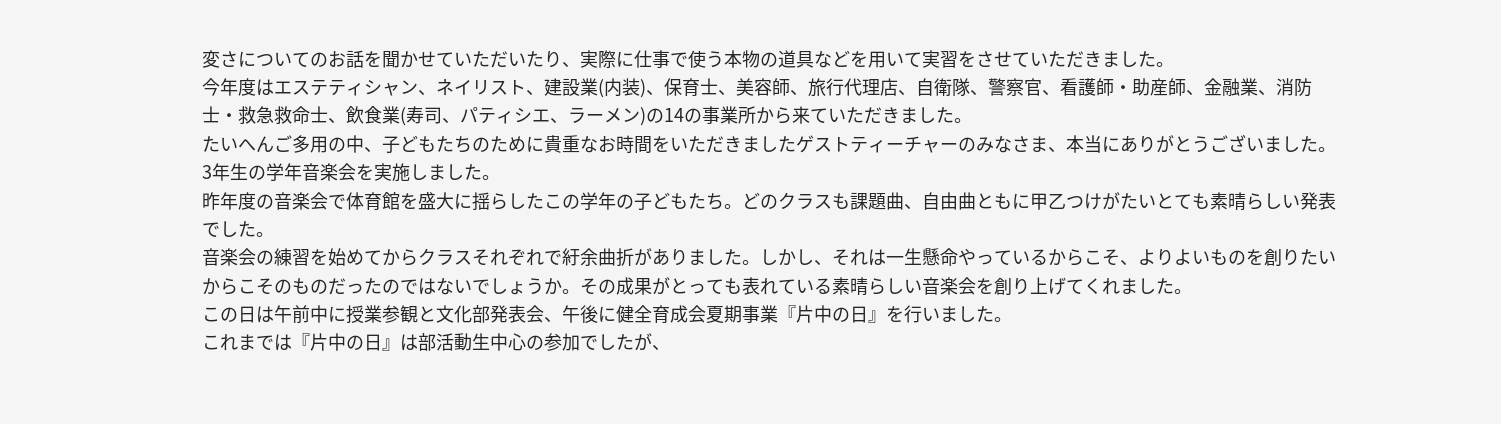変さについてのお話を聞かせていただいたり、実際に仕事で使う本物の道具などを用いて実習をさせていただきました。
今年度はエステティシャン、ネイリスト、建設業(内装)、保育士、美容師、旅行代理店、自衛隊、警察官、看護師・助産師、金融業、消防士・救急救命士、飲食業(寿司、パティシエ、ラーメン)の14の事業所から来ていただきました。
たいへんご多用の中、子どもたちのために貴重なお時間をいただきましたゲストティーチャーのみなさま、本当にありがとうございました。
3年生の学年音楽会を実施しました。
昨年度の音楽会で体育館を盛大に揺らしたこの学年の子どもたち。どのクラスも課題曲、自由曲ともに甲乙つけがたいとても素晴らしい発表でした。
音楽会の練習を始めてからクラスそれぞれで紆余曲折がありました。しかし、それは一生懸命やっているからこそ、よりよいものを創りたいからこそのものだったのではないでしょうか。その成果がとっても表れている素晴らしい音楽会を創り上げてくれました。
この日は午前中に授業参観と文化部発表会、午後に健全育成会夏期事業『片中の日』を行いました。
これまでは『片中の日』は部活動生中心の参加でしたが、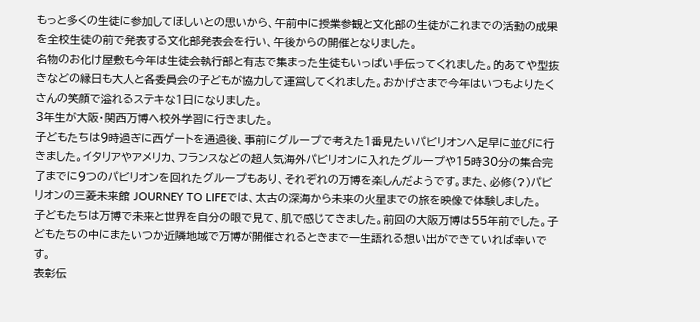もっと多くの生徒に参加してほしいとの思いから、午前中に授業参観と文化部の生徒がこれまでの活動の成果を全校生徒の前で発表する文化部発表会を行い、午後からの開催となりました。
名物のお化け屋敷も今年は生徒会執行部と有志で集まった生徒もいっぱい手伝ってくれました。的あてや型抜きなどの縁日も大人と各委員会の子どもが協力して運営してくれました。おかげさまで今年はいつもよりたくさんの笑顔で溢れるステキな1日になりました。
3年生が大阪・関西万博へ校外学習に行きました。
子どもたちは9時過ぎに西ゲートを通過後、事前にグループで考えた1番見たいパビリオンへ足早に並びに行きました。イタリアやアメリカ、フランスなどの超人気海外パビリオンに入れたグループや15時30分の集合完了までに9つのパビリオンを回れたグループもあり、それぞれの万博を楽しんだようです。また、必修(?)パビリオンの三菱未来館 JOURNEY TO LIFEでは、太古の深海から未来の火星までの旅を映像で体験しました。
子どもたちは万博で未来と世界を自分の眼で見て、肌で感じてきました。前回の大阪万博は55年前でした。子どもたちの中にまたいつか近隣地域で万博が開催されるときまで一生語れる想い出ができていれば幸いです。
表彰伝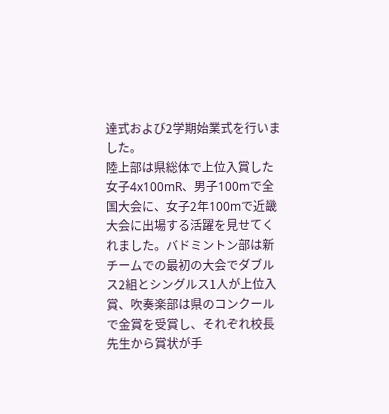達式および2学期始業式を行いました。
陸上部は県総体で上位入賞した女子4x100mR、男子100mで全国大会に、女子2年100mで近畿大会に出場する活躍を見せてくれました。バドミントン部は新チームでの最初の大会でダブルス2組とシングルス1人が上位入賞、吹奏楽部は県のコンクールで金賞を受賞し、それぞれ校長先生から賞状が手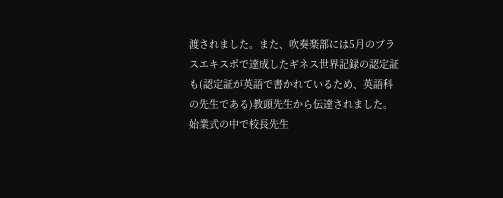渡されました。また、吹奏楽部には5月のブラスエキスポで達成したギネス世界記録の認定証も(認定証が英語で書かれているため、英語科の先生である)教頭先生から伝達されました。
始業式の中で校長先生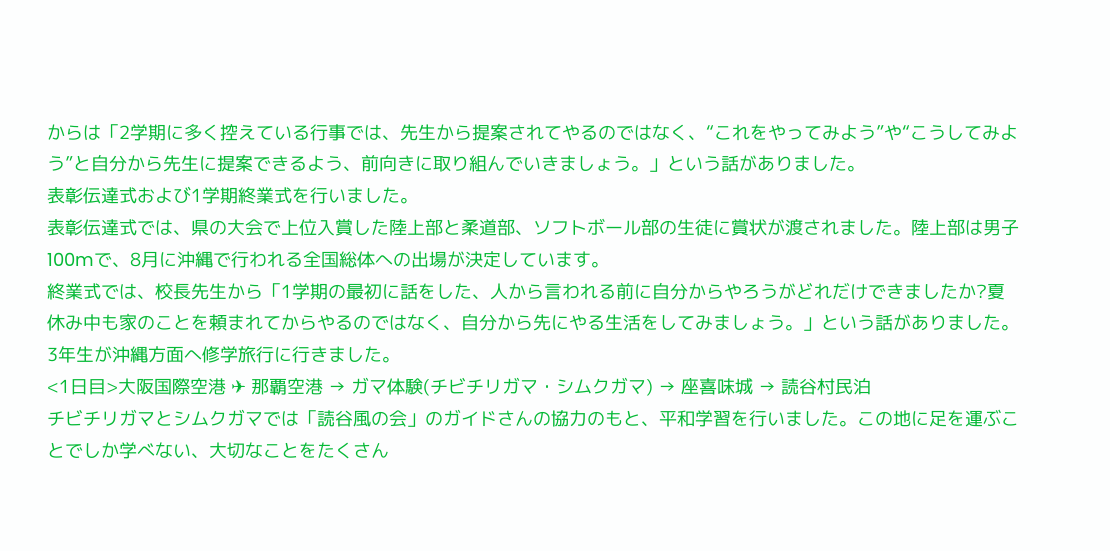からは「2学期に多く控えている行事では、先生から提案されてやるのではなく、“これをやってみよう”や“こうしてみよう”と自分から先生に提案できるよう、前向きに取り組んでいきましょう。」という話がありました。
表彰伝達式および1学期終業式を行いました。
表彰伝達式では、県の大会で上位入賞した陸上部と柔道部、ソフトボール部の生徒に賞状が渡されました。陸上部は男子100mで、8月に沖縄で行われる全国総体への出場が決定しています。
終業式では、校長先生から「1学期の最初に話をした、人から言われる前に自分からやろうがどれだけできましたか?夏休み中も家のことを頼まれてからやるのではなく、自分から先にやる生活をしてみましょう。」という話がありました。
3年生が沖縄方面へ修学旅行に行きました。
<1日目>大阪国際空港 ✈ 那覇空港 → ガマ体験(チビチリガマ・シムクガマ) → 座喜味城 → 読谷村民泊
チビチリガマとシムクガマでは「読谷風の会」のガイドさんの協力のもと、平和学習を行いました。この地に足を運ぶことでしか学べない、大切なことをたくさん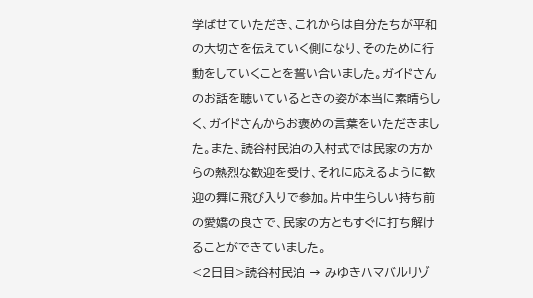学ばせていただき、これからは自分たちが平和の大切さを伝えていく側になり、そのために行動をしていくことを誓い合いました。ガイドさんのお話を聴いているときの姿が本当に素晴らしく、ガイドさんからお褒めの言葉をいただきました。また、読谷村民泊の入村式では民家の方からの熱烈な歓迎を受け、それに応えるように歓迎の舞に飛び入りで参加。片中生らしい持ち前の愛嬌の良さで、民家の方ともすぐに打ち解けることができていました。
<2日目>読谷村民泊 → みゆきハマバルリゾ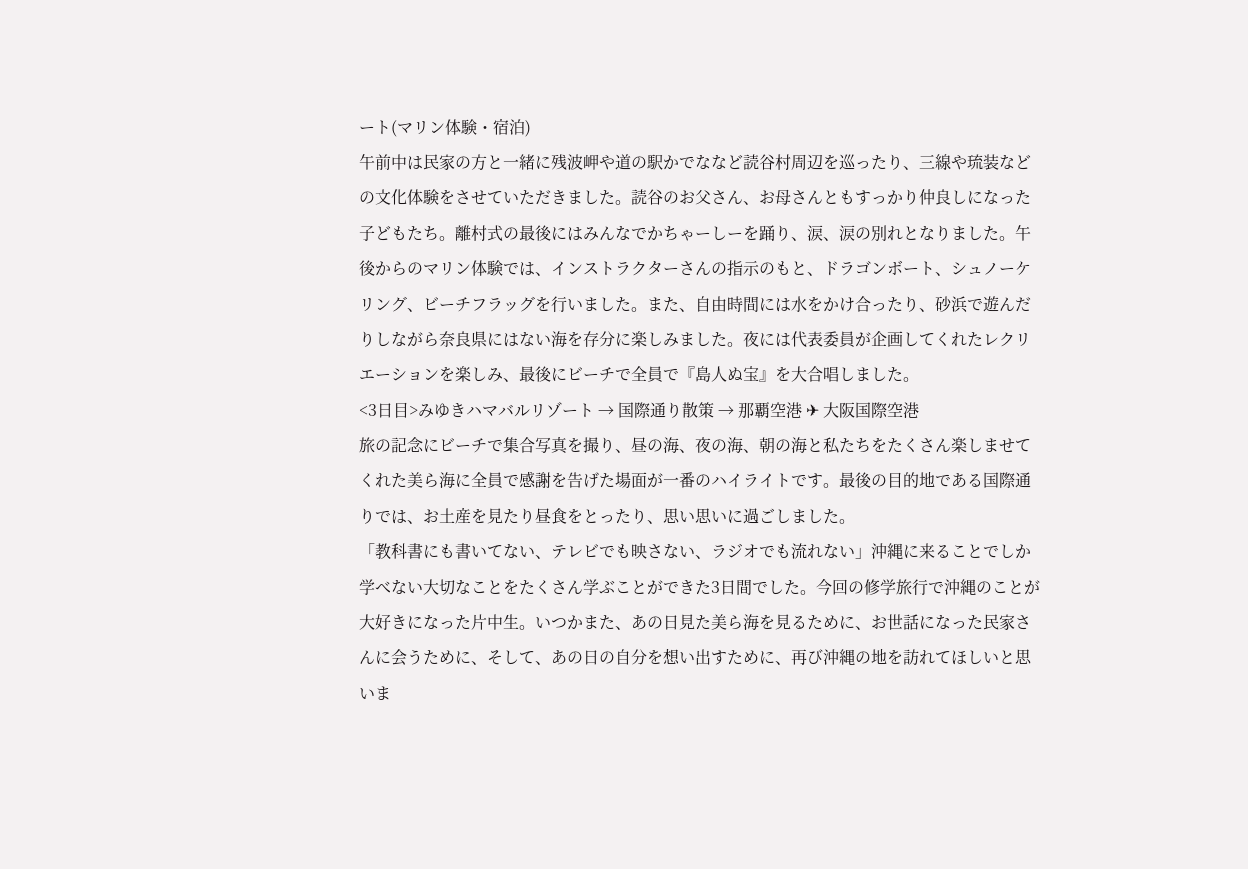ート(マリン体験・宿泊)
午前中は民家の方と一緒に残波岬や道の駅かでななど読谷村周辺を巡ったり、三線や琉装などの文化体験をさせていただきました。読谷のお父さん、お母さんともすっかり仲良しになった子どもたち。離村式の最後にはみんなでかちゃーしーを踊り、涙、涙の別れとなりました。午後からのマリン体験では、インストラクターさんの指示のもと、ドラゴンボート、シュノーケリング、ビーチフラッグを行いました。また、自由時間には水をかけ合ったり、砂浜で遊んだりしながら奈良県にはない海を存分に楽しみました。夜には代表委員が企画してくれたレクリエーションを楽しみ、最後にビーチで全員で『島人ぬ宝』を大合唱しました。
<3日目>みゆきハマバルリゾート → 国際通り散策 → 那覇空港 ✈ 大阪国際空港
旅の記念にビーチで集合写真を撮り、昼の海、夜の海、朝の海と私たちをたくさん楽しませてくれた美ら海に全員で感謝を告げた場面が一番のハイライトです。最後の目的地である国際通りでは、お土産を見たり昼食をとったり、思い思いに過ごしました。
「教科書にも書いてない、テレビでも映さない、ラジオでも流れない」沖縄に来ることでしか学べない大切なことをたくさん学ぶことができた3日間でした。今回の修学旅行で沖縄のことが大好きになった片中生。いつかまた、あの日見た美ら海を見るために、お世話になった民家さんに会うために、そして、あの日の自分を想い出すために、再び沖縄の地を訪れてほしいと思いま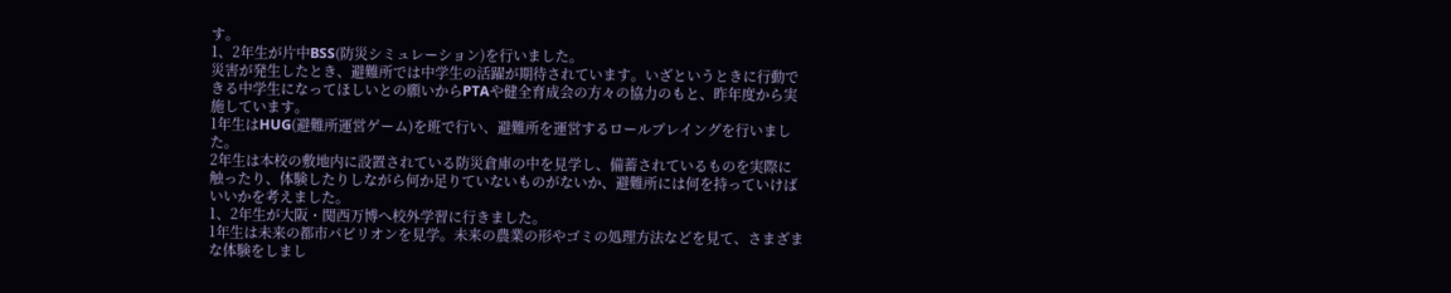す。
1、2年生が片中BSS(防災シミュレーション)を行いました。
災害が発生したとき、避難所では中学生の活躍が期待されています。いざというときに行動できる中学生になってほしいとの願いからPTAや健全育成会の方々の協力のもと、昨年度から実施しています。
1年生はHUG(避難所運営ゲーム)を班で行い、避難所を運営するロールプレイングを行いました。
2年生は本校の敷地内に設置されている防災倉庫の中を見学し、備蓄されているものを実際に触ったり、体験したりしながら何か足りていないものがないか、避難所には何を持っていけばいいかを考えました。
1、2年生が大阪・関西万博へ校外学習に行きました。
1年生は未来の都市パビリオンを見学。未来の農業の形やゴミの処理方法などを見て、さまざまな体験をしまし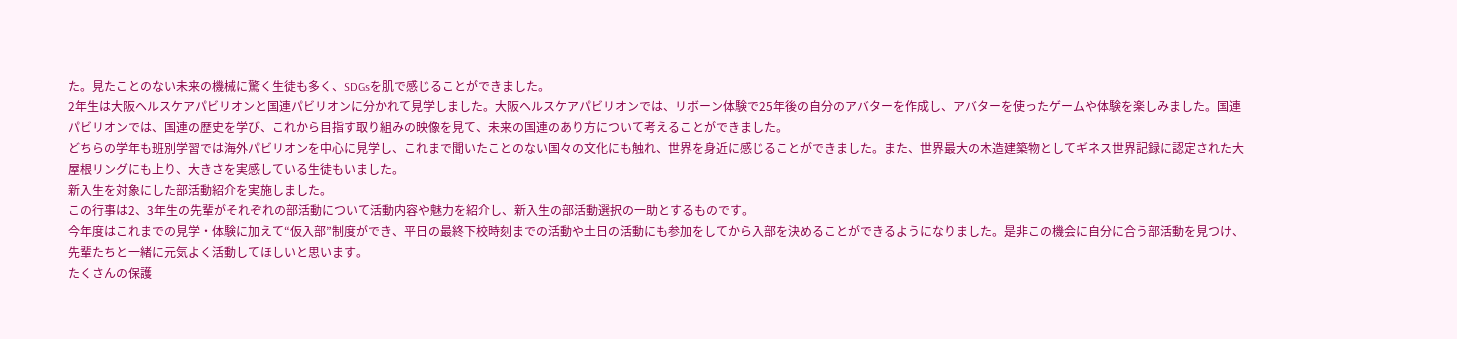た。見たことのない未来の機械に驚く生徒も多く、SDGsを肌で感じることができました。
2年生は大阪ヘルスケアパビリオンと国連パビリオンに分かれて見学しました。大阪ヘルスケアパビリオンでは、リボーン体験で25年後の自分のアバターを作成し、アバターを使ったゲームや体験を楽しみました。国連パビリオンでは、国連の歴史を学び、これから目指す取り組みの映像を見て、未来の国連のあり方について考えることができました。
どちらの学年も班別学習では海外パビリオンを中心に見学し、これまで聞いたことのない国々の文化にも触れ、世界を身近に感じることができました。また、世界最大の木造建築物としてギネス世界記録に認定された大屋根リングにも上り、大きさを実感している生徒もいました。
新入生を対象にした部活動紹介を実施しました。
この行事は2、3年生の先輩がそれぞれの部活動について活動内容や魅力を紹介し、新入生の部活動選択の一助とするものです。
今年度はこれまでの見学・体験に加えて“仮入部”制度ができ、平日の最終下校時刻までの活動や土日の活動にも参加をしてから入部を決めることができるようになりました。是非この機会に自分に合う部活動を見つけ、先輩たちと一緒に元気よく活動してほしいと思います。
たくさんの保護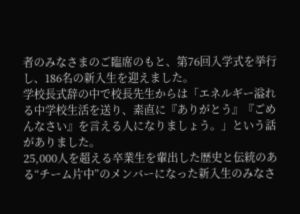者のみなさまのご臨席のもと、第76回入学式を挙行し、186名の新入生を迎えました。
学校長式辞の中で校長先生からは「エネルギー溢れる中学校生活を送り、素直に『ありがとう』『ごめんなさい』を言える人になりましょう。」という話がありました。
25,000人を超える卒業生を輩出した歴史と伝統のある“チーム片中”のメンバーになった新入生のみなさ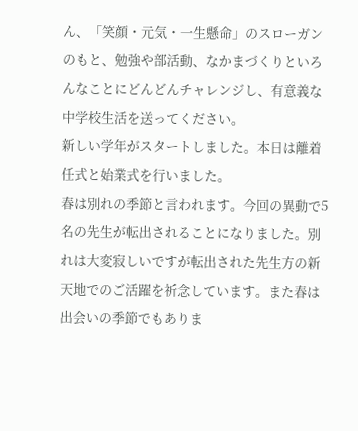ん、「笑顔・元気・一生懸命」のスローガンのもと、勉強や部活動、なかまづくりといろんなことにどんどんチャレンジし、有意義な中学校生活を送ってください。
新しい学年がスタートしました。本日は離着任式と始業式を行いました。
春は別れの季節と言われます。今回の異動で5名の先生が転出されることになりました。別れは大変寂しいですが転出された先生方の新天地でのご活躍を祈念しています。また春は出会いの季節でもありま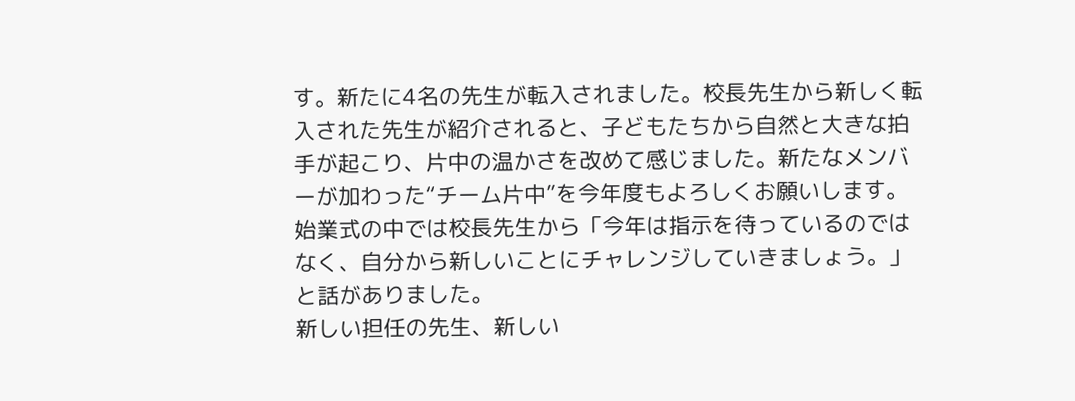す。新たに4名の先生が転入されました。校長先生から新しく転入された先生が紹介されると、子どもたちから自然と大きな拍手が起こり、片中の温かさを改めて感じました。新たなメンバーが加わった“チーム片中”を今年度もよろしくお願いします。
始業式の中では校長先生から「今年は指示を待っているのではなく、自分から新しいことにチャレンジしていきましょう。」と話がありました。
新しい担任の先生、新しい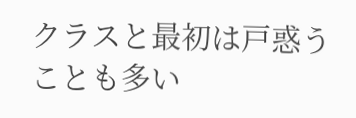クラスと最初は戸惑うことも多い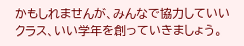かもしれませんが、みんなで協力していいクラス、いい学年を創っていきましょう。